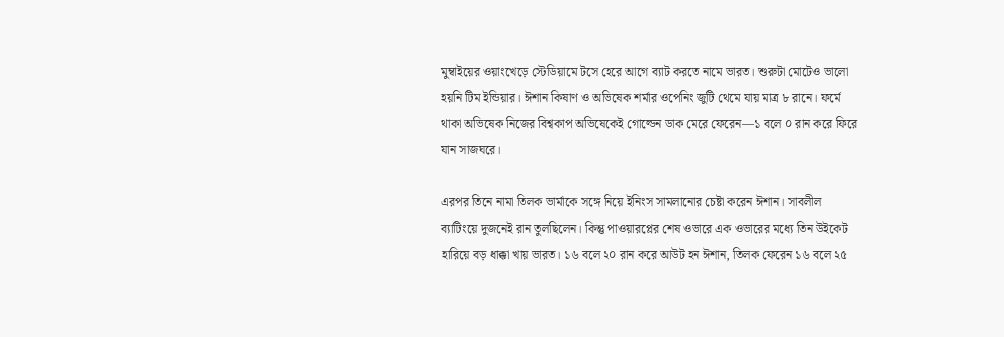মুম্বাইয়ের ওয়াংখেড়ে স্টেডিয়ামে টসে হেরে আগে ব্যাট করতে নামে ভারত। শুরুটা মোটেও ভালো হয়নি টিম ইন্ডিয়ার। ঈশান কিষাণ ও অভিষেক শর্মার ওপেনিং জুটি থেমে যায় মাত্র ৮ রানে। ফর্মে থাকা অভিষেক নিজের বিশ্বকাপ অভিষেকেই গোল্ডেন ডাক মেরে ফেরেন—১ বলে ০ রান করে ফিরে যান সাজঘরে।

এরপর তিনে নামা তিলক ভার্মাকে সঙ্গে নিয়ে ইনিংস সামলানোর চেষ্টা করেন ঈশান। সাবলীল ব্যাটিংয়ে দুজনেই রান তুলছিলেন। কিন্তু পাওয়ারপ্লের শেষ ওভারে এক ওভারের মধ্যে তিন উইকেট হারিয়ে বড় ধাক্কা খায় ভারত। ১৬ বলে ২০ রান করে আউট হন ঈশান, তিলক ফেরেন ১৬ বলে ২৫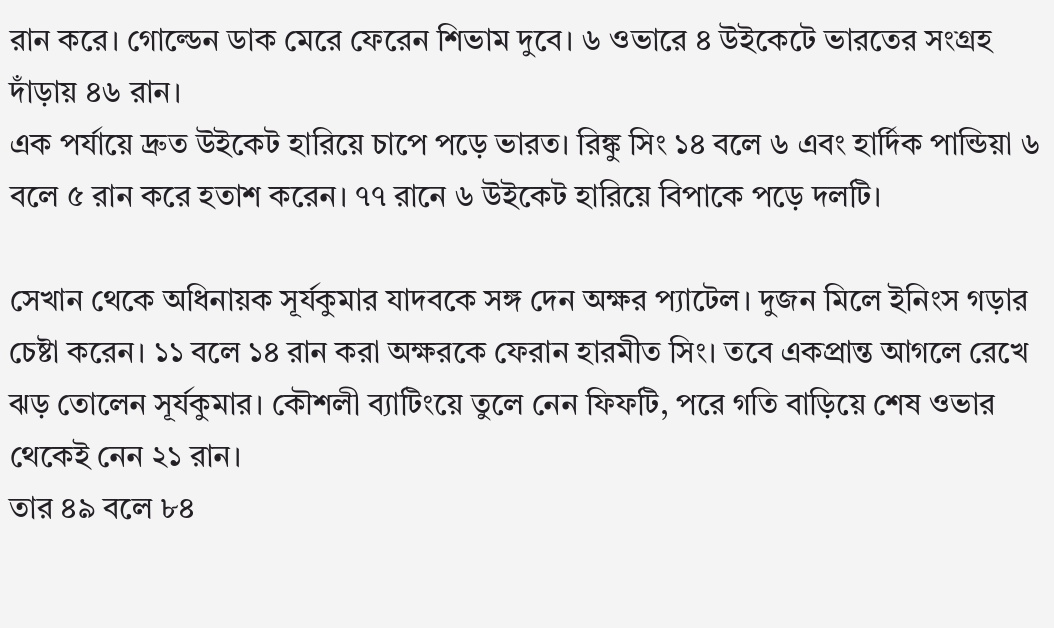রান করে। গোল্ডেন ডাক মেরে ফেরেন শিভাম দুবে। ৬ ওভারে ৪ উইকেটে ভারতের সংগ্রহ দাঁড়ায় ৪৬ রান।
এক পর্যায়ে দ্রুত উইকেট হারিয়ে চাপে পড়ে ভারত। রিঙ্কু সিং ১৪ বলে ৬ এবং হার্দিক পান্ডিয়া ৬ বলে ৫ রান করে হতাশ করেন। ৭৭ রানে ৬ উইকেট হারিয়ে বিপাকে পড়ে দলটি।

সেখান থেকে অধিনায়ক সূর্যকুমার যাদবকে সঙ্গ দেন অক্ষর প্যাটেল। দুজন মিলে ইনিংস গড়ার চেষ্টা করেন। ১১ বলে ১৪ রান করা অক্ষরকে ফেরান হারমীত সিং। তবে একপ্রান্ত আগলে রেখে ঝড় তোলেন সূর্যকুমার। কৌশলী ব্যাটিংয়ে তুলে নেন ফিফটি, পরে গতি বাড়িয়ে শেষ ওভার থেকেই নেন ২১ রান।
তার ৪৯ বলে ৮৪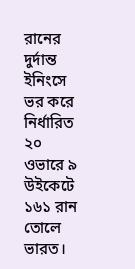রানের দুর্দান্ত ইনিংসে ভর করে নির্ধারিত ২০ ওভারে ৯ উইকেটে ১৬১ রান তোলে ভারত।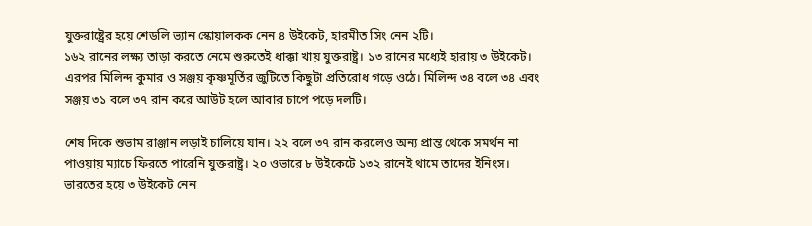যুক্তরাষ্ট্রের হয়ে শেডলি ভ্যান স্কোয়ালকক নেন ৪ উইকেট, হারমীত সিং নেন ২টি।
১৬২ রানের লক্ষ্য তাড়া করতে নেমে শুরুতেই ধাক্কা খায় যুক্তরাষ্ট্র। ১৩ রানের মধ্যেই হারায় ৩ উইকেট। এরপর মিলিন্দ কুমার ও সঞ্জয় কৃষ্ণমূর্তির জুটিতে কিছুটা প্রতিরোধ গড়ে ওঠে। মিলিন্দ ৩৪ বলে ৩৪ এবং সঞ্জয় ৩১ বলে ৩৭ রান করে আউট হলে আবার চাপে পড়ে দলটি।

শেষ দিকে শুভাম রাঞ্জান লড়াই চালিয়ে যান। ২২ বলে ৩৭ রান করলেও অন্য প্রান্ত থেকে সমর্থন না পাওয়ায় ম্যাচে ফিরতে পারেনি যুক্তরাষ্ট্র। ২০ ওভারে ৮ উইকেটে ১৩২ রানেই থামে তাদের ইনিংস।
ভারতের হয়ে ৩ উইকেট নেন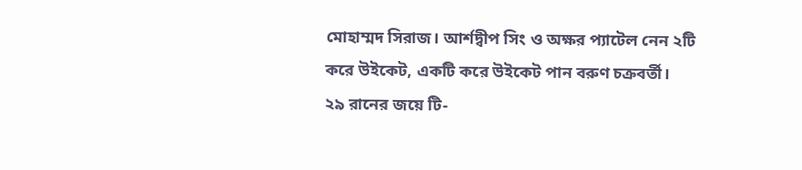মোহাম্মদ সিরাজ। আর্শদ্বীপ সিং ও অক্ষর প্যাটেল নেন ২টি করে উইকেট, একটি করে উইকেট পান বরুণ চক্রবর্তী।
২৯ রানের জয়ে টি-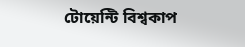টোয়েন্টি বিশ্বকাপ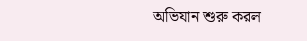অভিযান শুরু করল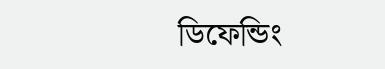ডিফেন্ডিং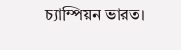চ্যাম্পিয়ন ভারত।